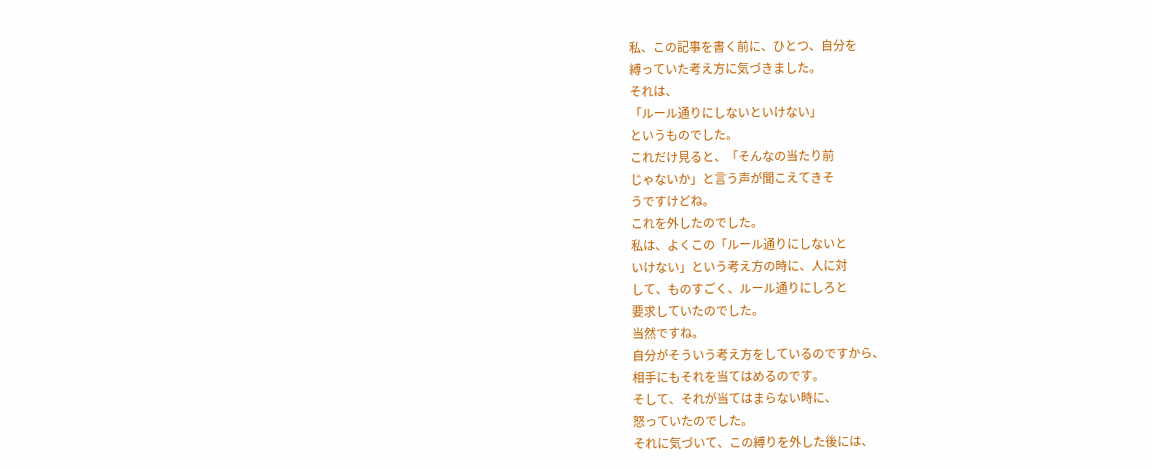私、この記事を書く前に、ひとつ、自分を
縛っていた考え方に気づきました。
それは、
「ルール通りにしないといけない」
というものでした。
これだけ見ると、「そんなの当たり前
じゃないか」と言う声が聞こえてきそ
うですけどね。
これを外したのでした。
私は、よくこの「ルール通りにしないと
いけない」という考え方の時に、人に対
して、ものすごく、ルール通りにしろと
要求していたのでした。
当然ですね。
自分がそういう考え方をしているのですから、
相手にもそれを当てはめるのです。
そして、それが当てはまらない時に、
怒っていたのでした。
それに気づいて、この縛りを外した後には、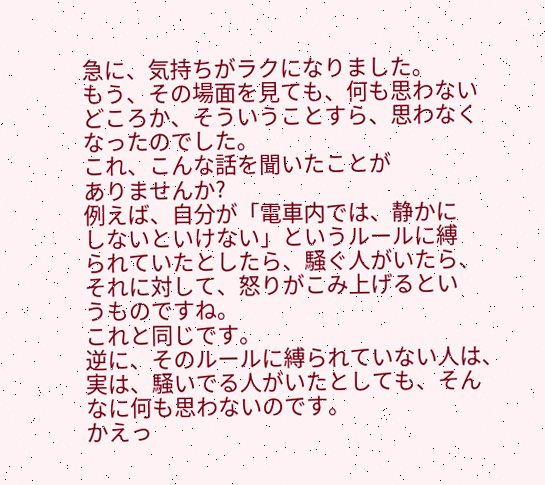急に、気持ちがラクになりました。
もう、その場面を見ても、何も思わない
どころか、そういうことすら、思わなく
なったのでした。
これ、こんな話を聞いたことが
ありませんか?
例えば、自分が「電車内では、静かに
しないといけない」というルールに縛
られていたとしたら、騒ぐ人がいたら、
それに対して、怒りがこみ上げるとい
うものですね。
これと同じです。
逆に、そのルールに縛られていない人は、
実は、騒いでる人がいたとしても、そん
なに何も思わないのです。
かえっ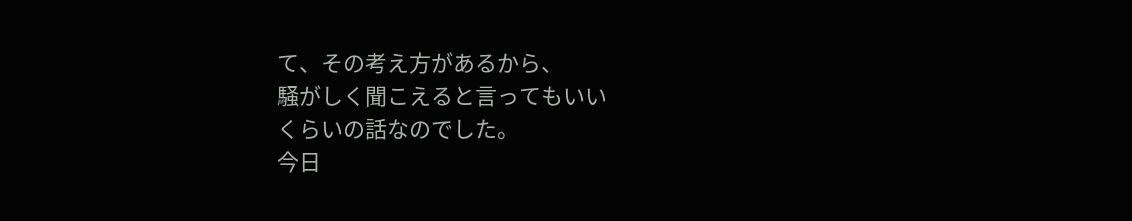て、その考え方があるから、
騒がしく聞こえると言ってもいい
くらいの話なのでした。
今日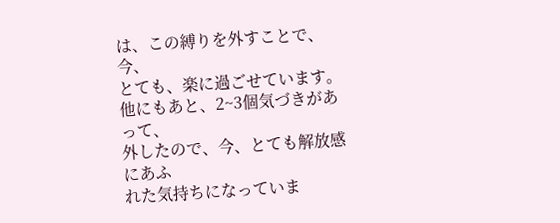は、この縛りを外すことで、今、
とても、楽に過ごせています。
他にもあと、2~3個気づきがあって、
外したので、今、とても解放感にあふ
れた気持ちになっていま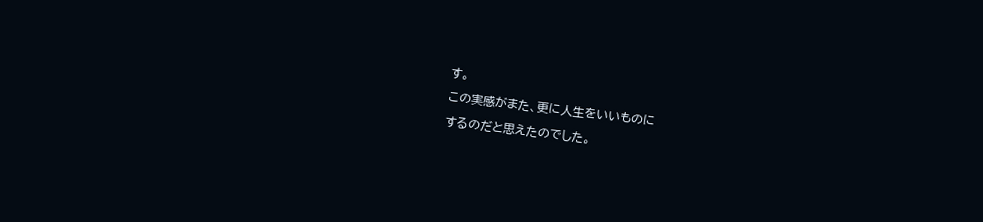す。
この実感がまた、更に人生をいいものに
するのだと思えたのでした。